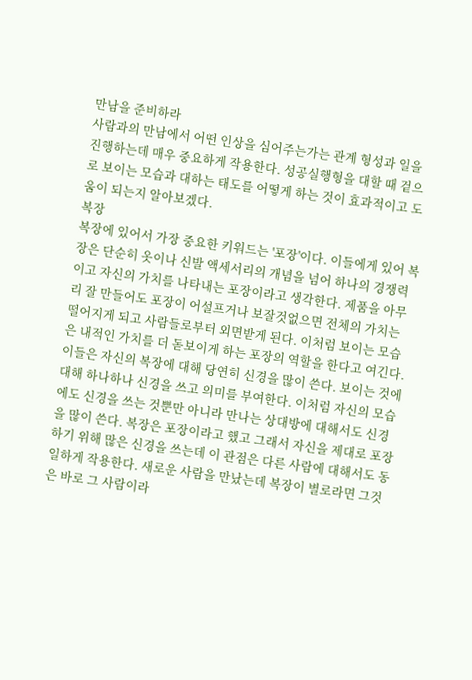만남을 준비하라
사람과의 만남에서 어떤 인상을 심어주는가는 관계 형성과 일을 진행하는데 매우 중요하게 작용한다. 성공실행형을 대할 때 겉으로 보이는 모습과 대하는 태도를 어떻게 하는 것이 효과적이고 도움이 되는지 알아보겠다.
복장
복장에 있어서 가장 중요한 키워드는 '포장'이다. 이들에게 있어 복장은 단순히 옷이나 신발 액세서리의 개념을 넘어 하나의 경쟁력이고 자신의 가치를 나타내는 포장이라고 생각한다. 제품을 아무리 잘 만들어도 포장이 어설프거나 보잘것없으면 전체의 가치는 떨어지게 되고 사람들로부터 외면받게 된다. 이처럼 보이는 모습은 내적인 가치를 더 돋보이게 하는 포장의 역할을 한다고 여긴다. 이들은 자신의 복장에 대해 당연히 신경을 많이 쓴다. 보이는 것에 대해 하나하나 신경을 쓰고 의미를 부여한다. 이처럼 자신의 모습에도 신경을 쓰는 것뿐만 아니라 만나는 상대방에 대해서도 신경을 많이 쓴다. 복장은 포장이라고 했고 그래서 자신을 제대로 포장하기 위해 많은 신경을 쓰는데 이 관점은 다른 사람에 대해서도 동일하게 작용한다. 새로운 사람을 만났는데 복장이 별로라면 그것은 바로 그 사람이라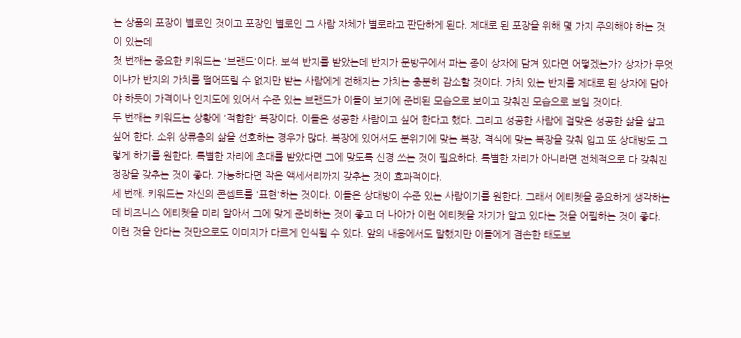는 상품의 포장이 별로인 것이고 포장인 별로인 그 사람 자체가 별로라고 판단하게 된다. 제대로 된 포장을 위해 몇 가지 주의해야 하는 것이 있는데
첫 번째는 중요한 키워드는 '브랜드'이다. 보석 반지를 받았는데 반지가 문방구에서 파는 종이 상자에 담겨 있다면 어떻겠는가? 상자가 무엇이냐가 반지의 가치를 떨어뜨릴 수 없지만 받는 사람에게 전해지는 가치는 충분히 감소할 것이다. 가치 있는 반지를 제대로 된 상자에 담아야 하듯이 가격이나 인지도에 있어서 수준 있는 브랜드가 이들이 보기에 준비된 모습으로 보이고 갖춰진 모습으로 보일 것이다.
두 번째는 키워드는 상황에 '적합한' 복장이다. 이들은 성공한 사람이고 싶어 한다고 했다. 그리고 성공한 사람에 걸맞은 성공한 삶을 살고 싶어 한다. 소위 상류층의 삶을 선호하는 경우가 많다. 복장에 있어서도 분위기에 맞는 복장, 격식에 맞는 복장을 갖춰 입고 또 상대방도 그렇게 하기를 원한다. 특별한 자리에 초대를 받았다면 그에 맞도록 신경 쓰는 것이 필요하다. 특별한 자리가 아니라면 전체적으로 다 갖춰진 정장을 갖추는 것이 좋다. 가능하다면 작은 액세서리까지 갖추는 것이 효과적이다.
세 번째. 키워드는 자신의 콘셉트를 '표현'하는 것이다. 이들은 상대방이 수준 있는 사람이기를 원한다. 그래서 에티켓을 중요하게 생각하는데 비즈니스 에티켓을 미리 알아서 그에 맞게 준비하는 것이 좋고 더 나아가 이런 에티켓을 자기가 알고 있다는 것을 어필하는 것이 좋다. 이런 것을 안다는 것만으로도 이미지가 다르게 인식될 수 있다. 앞의 내용에서도 말했지만 이들에게 겸손한 태도보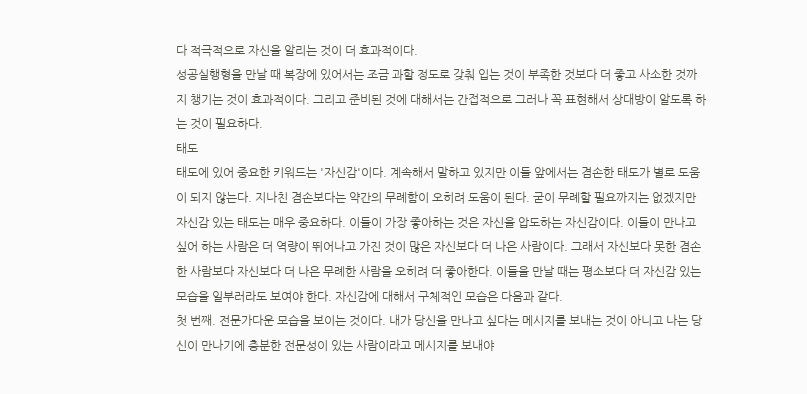다 적극적으로 자신을 알리는 것이 더 효과적이다.
성공실행형을 만날 때 복장에 있어서는 조금 과할 정도로 갖춰 입는 것이 부족한 것보다 더 좋고 사소한 것까지 챙기는 것이 효과적이다. 그리고 준비된 것에 대해서는 간접적으로 그러나 꼭 표현해서 상대방이 알도록 하는 것이 필요하다.
태도
태도에 있어 중요한 키워드는 '자신감'이다. 계속해서 말하고 있지만 이들 앞에서는 겸손한 태도가 별로 도움이 되지 않는다. 지나친 겸손보다는 약간의 무례함이 오히려 도움이 된다. 굳이 무례할 필요까지는 없겠지만 자신감 있는 태도는 매우 중요하다. 이들이 가장 좋아하는 것은 자신을 압도하는 자신감이다. 이들이 만나고 싶어 하는 사람은 더 역량이 뛰어나고 가진 것이 많은 자신보다 더 나은 사람이다. 그래서 자신보다 못한 겸손한 사람보다 자신보다 더 나은 무례한 사람을 오히려 더 좋아한다. 이들을 만날 때는 평소보다 더 자신감 있는 모습을 일부러라도 보여야 한다. 자신감에 대해서 구체적인 모습은 다음과 같다.
첫 번째. 전문가다운 모습을 보이는 것이다. 내가 당신을 만나고 싶다는 메시지를 보내는 것이 아니고 나는 당신이 만나기에 충분한 전문성이 있는 사람이라고 메시지를 보내야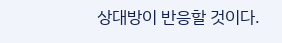상대방이 반응할 것이다.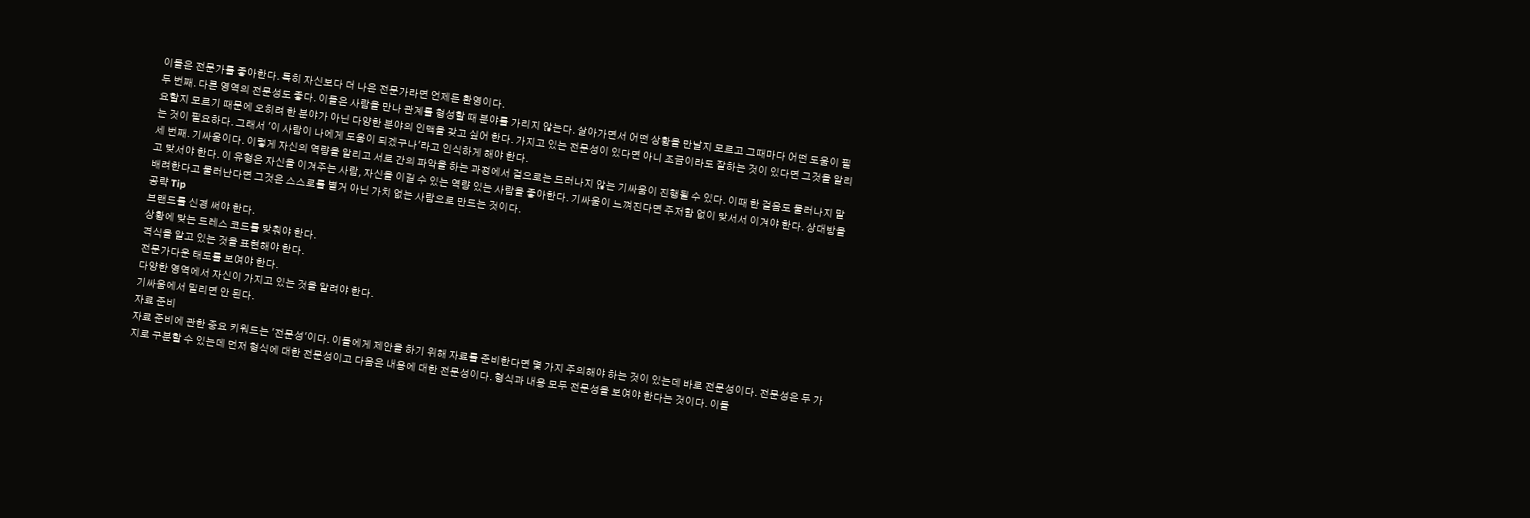이들은 전문가를 좋아한다. 특히 자신보다 더 나은 전문가라면 언제든 환영이다.
두 번째. 다른 영역의 전문성도 좋다. 이들은 사람을 만나 관계를 형성할 때 분야를 가리지 않는다. 살아가면서 어떤 상황을 만날지 모르고 그때마다 어떤 도움이 필요할지 모르기 때문에 오히려 한 분야가 아닌 다양한 분야의 인맥을 갖고 싶어 한다. 가지고 있는 전문성이 있다면 아니 조금이라도 잘하는 것이 있다면 그것을 알리는 것이 필요하다. 그래서 '이 사람이 나에게 도움이 되겠구나'라고 인식하게 해야 한다.
세 번째. 기싸움이다. 이렇게 자신의 역량을 알리고 서로 간의 파악을 하는 과정에서 겉으로는 드러나지 않는 기싸움이 진행될 수 있다. 이때 한 걸음도 물러나지 말고 맞서야 한다. 이 유형은 자신을 이겨주는 사람, 자신을 이길 수 있는 역량 있는 사람을 좋아한다. 기싸움이 느껴진다면 주저함 없이 맞서서 이겨야 한다. 상대방을 배려한다고 물러난다면 그것은 스스로를 별거 아닌 가치 없는 사람으로 만드는 것이다.
공략 Tip
브랜드를 신경 써야 한다.
상황에 맞는 드레스 코드를 맞춰야 한다.
격식을 알고 있는 것을 표현해야 한다.
전문가다운 태도를 보여야 한다.
다양한 영역에서 자신이 가지고 있는 것을 알려야 한다.
기싸움에서 밀리면 안 된다.
자료 준비
자료 준비에 관한 중요 키워드는 '전문성'이다. 이들에게 제안을 하기 위해 자료를 준비한다면 몇 가지 주의해야 하는 것이 있는데 바로 전문성이다. 전문성은 두 가지로 구분할 수 있는데 먼저 형식에 대한 전문성이고 다음은 내용에 대한 전문성이다. 형식과 내용 모두 전문성을 보여야 한다는 것이다. 이들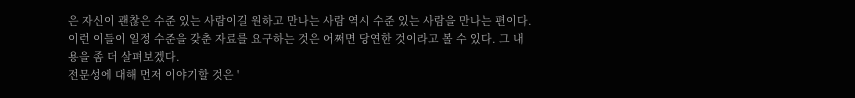은 자신이 괜찮은 수준 있는 사람이길 원하고 만나는 사람 역시 수준 있는 사람을 만나는 편이다. 이런 이들이 일정 수준을 갖춘 자료를 요구하는 것은 어쩌면 당연한 것이라고 볼 수 있다. 그 내용을 좀 더 살펴보겠다.
전문성에 대해 먼저 이야기할 것은 '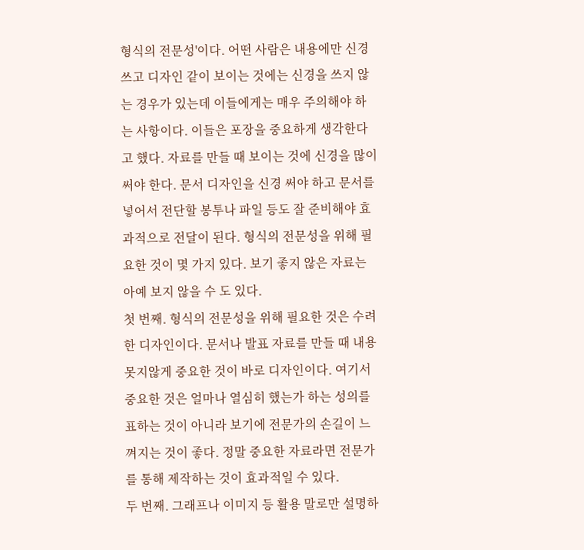형식의 전문성'이다. 어떤 사람은 내용에만 신경 쓰고 디자인 같이 보이는 것에는 신경을 쓰지 않는 경우가 있는데 이들에게는 매우 주의해야 하는 사항이다. 이들은 포장을 중요하게 생각한다고 했다. 자료를 만들 때 보이는 것에 신경을 많이 써야 한다. 문서 디자인을 신경 써야 하고 문서를 넣어서 전단할 봉투나 파일 등도 잘 준비해야 효과적으로 전달이 된다. 형식의 전문성을 위해 필요한 것이 몇 가지 있다. 보기 좋지 않은 자료는 아예 보지 않을 수 도 있다.
첫 번째. 형식의 전문성을 위해 필요한 것은 수려한 디자인이다. 문서나 발표 자료를 만들 때 내용 못지않게 중요한 것이 바로 디자인이다. 여기서 중요한 것은 얼마나 열심히 했는가 하는 성의를 표하는 것이 아니라 보기에 전문가의 손길이 느껴지는 것이 좋다. 정말 중요한 자료라면 전문가를 통해 제작하는 것이 효과적일 수 있다.
두 번째. 그래프나 이미지 등 활용 말로만 설명하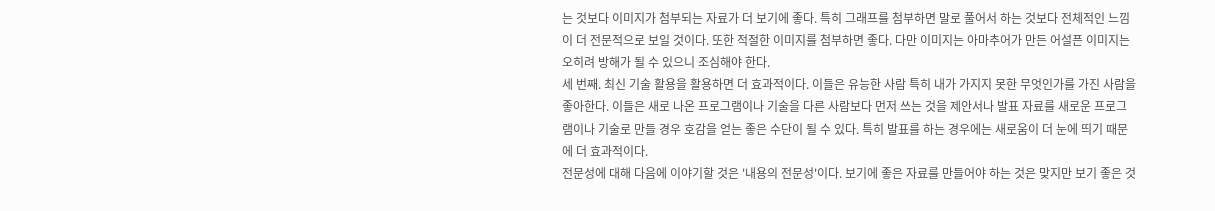는 것보다 이미지가 첨부되는 자료가 더 보기에 좋다. 특히 그래프를 첨부하면 말로 풀어서 하는 것보다 전체적인 느낌이 더 전문적으로 보일 것이다. 또한 적절한 이미지를 첨부하면 좋다. 다만 이미지는 아마추어가 만든 어설픈 이미지는 오히려 방해가 될 수 있으니 조심해야 한다.
세 번째. 최신 기술 활용을 활용하면 더 효과적이다. 이들은 유능한 사람 특히 내가 가지지 못한 무엇인가를 가진 사람을 좋아한다. 이들은 새로 나온 프로그램이나 기술을 다른 사람보다 먼저 쓰는 것을 제안서나 발표 자료를 새로운 프로그램이나 기술로 만들 경우 호감을 얻는 좋은 수단이 될 수 있다. 특히 발표를 하는 경우에는 새로움이 더 눈에 띄기 때문에 더 효과적이다.
전문성에 대해 다음에 이야기할 것은 '내용의 전문성'이다. 보기에 좋은 자료를 만들어야 하는 것은 맞지만 보기 좋은 것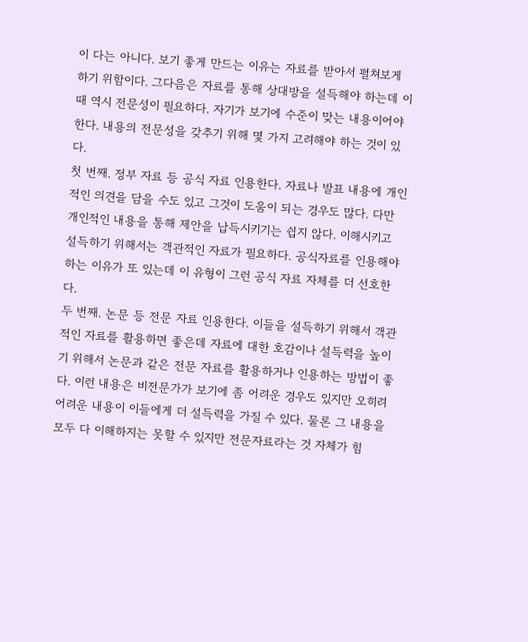이 다는 아니다. 보기 좋게 만드는 이유는 자료를 받아서 펼쳐보게 하기 위함이다. 그다음은 자료를 통해 상대방을 설득해야 하는데 이때 역시 전문성이 필요하다. 자기가 보기에 수준이 맞는 내용이어야 한다. 내용의 전문성을 갖추기 위해 몇 가지 고려해야 하는 것이 있다.
첫 번째. 정부 자료 등 공식 자료 인용한다. 자료나 발표 내용에 개인적인 의견을 담을 수도 있고 그것이 도움이 되는 경우도 많다. 다만 개인적인 내용을 통해 제안을 납득시키기는 쉽지 않다. 이해시키고 설득하기 위해서는 객관적인 자료가 필요하다. 공식자료를 인용해야 하는 이유가 또 있는데 이 유형이 그런 공식 자료 자체를 더 선호한다.
두 번째. 논문 등 전문 자료 인용한다. 이들을 설득하기 위해서 객관적인 자료를 활용하면 좋은데 자료에 대한 호감이나 설득력을 높이기 위해서 논문과 같은 전문 자료를 활용하거나 인용하는 방법이 좋다. 이런 내용은 비전문가가 보기에 좀 어려운 경우도 있지만 오히려 어려운 내용이 이들에게 더 설득력을 가질 수 있다. 물론 그 내용을 모두 다 이해하지는 못할 수 있지만 전문자료라는 것 자체가 힘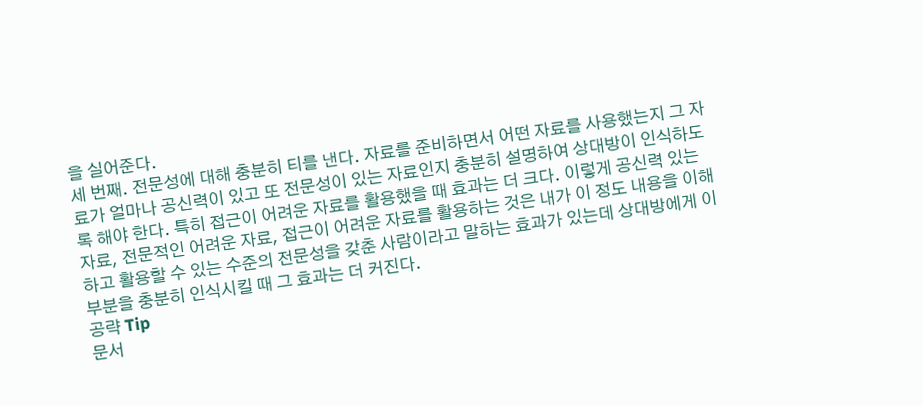을 실어준다.
세 번째. 전문성에 대해 충분히 티를 낸다. 자료를 준비하면서 어떤 자료를 사용했는지 그 자료가 얼마나 공신력이 있고 또 전문성이 있는 자료인지 충분히 설명하여 상대방이 인식하도록 해야 한다. 특히 접근이 어려운 자료를 활용했을 때 효과는 더 크다. 이렇게 공신력 있는 자료, 전문적인 어려운 자료, 접근이 어려운 자료를 활용하는 것은 내가 이 정도 내용을 이해하고 활용할 수 있는 수준의 전문성을 갖춘 사람이라고 말하는 효과가 있는데 상대방에게 이 부분을 충분히 인식시킬 때 그 효과는 더 커진다.
공략 Tip
문서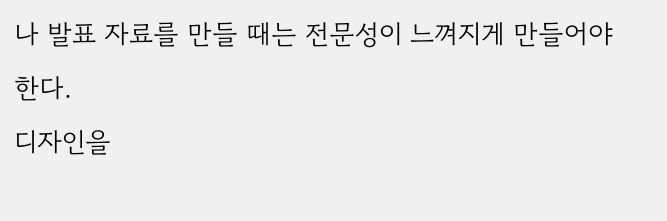나 발표 자료를 만들 때는 전문성이 느껴지게 만들어야 한다.
디자인을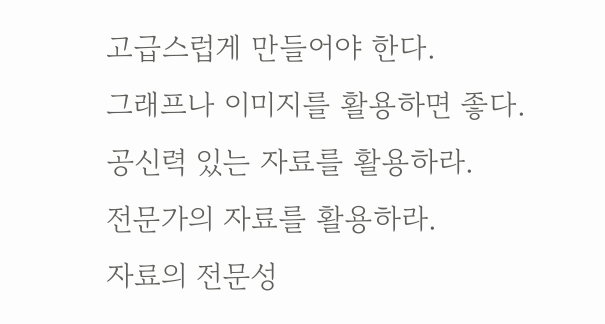고급스럽게 만들어야 한다.
그래프나 이미지를 활용하면 좋다.
공신력 있는 자료를 활용하라.
전문가의 자료를 활용하라.
자료의 전문성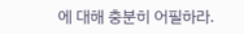에 대해 충분히 어필하라.